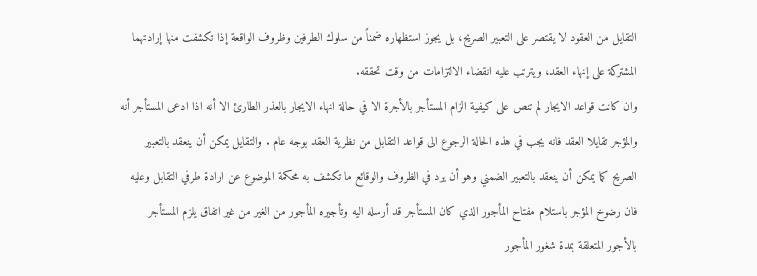التقايل من العقود لا يقتصر على التعبير الصريح، بل يجوز استظهاره ضمناً من سلوك الطرفين وظروف الواقعة إذا تكشفت منها إرادتهما المشتركة على إنهاء العقد، ويترتب عليه انقضاء الالتزامات من وقت تحققه.
وان كانت قواعد الايجار لم تنص على كيفية الزام المستأجر بالأجرة الا في حالة انهاء الايجار بالعذر الطارئ الا أنه اذا ادعى المستأجر أنه والمؤجر تقايلا العقد فانه يجب في هذه الحالة الرجوع الى قواعد التقابل من نظرية العقد بوجه عام . والتقايل يمكن أن ينعقد بالتعبير الصريح كما يمكن أن ينعقد بالتعبير الضمني وهو أن يرد في الظروف والوقائع ما تكشف به محكمة الموضوع عن ارادة طرفي التقابل وعليه فان رضوخ المؤجر باستلام مفتاح المأجور الذي كان المستأجر قد أرسله اليه وتأجيره المأجور من الغير من غير اتفاق يلزم المستأجر بالأجور المتعلقة بمدة شغور المأجور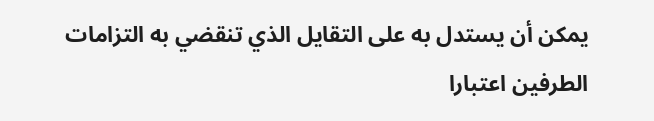يمكن أن يستدل به على التقايل الذي تنقضي به التزامات الطرفين اعتبارا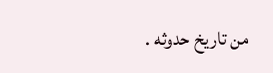من تاريخ حدوثه .